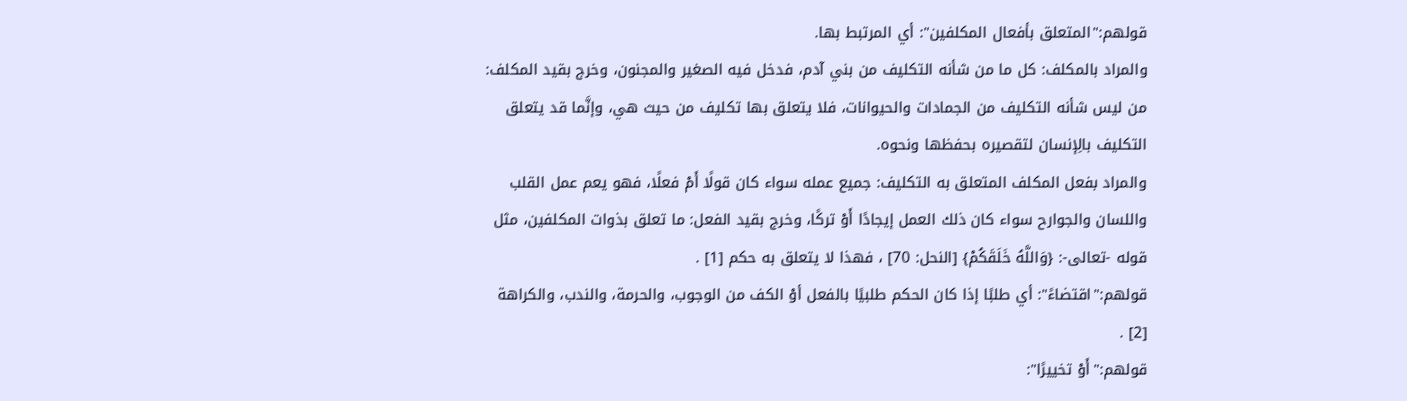قولهم:"المتعلق بأفعال المكلفين": أي المرتبط بها.
والمراد بالمكلف: كل ما من شأنه التكليف من بني آدم، فدخل فيه الصغير والمجنون، وخرج بقيد المكلف: من ليس شأنه التكليف من الجمادات والحيوانات، فلا يتعلق بها تكليف من حيث هي، وإنَّما قد يتعلق التكليف بالِإنسان لتقصيره بحفظها ونحوه.
والمراد بفعل المكلف المتعلق به التكليف: جميع عمله سواء كان قولًا أَمْ فعلًا، فهو يعم عمل القلب واللسان والجوارح سواء كان ذلك العمل إيجادًا أَوْ تركًا، وخرج بقيد الفعل: ما تعلق بذوات المكلفين، مثل قوله -تعالى-: {وَاللَّهُ خَلَقَكُمْ} [النحل: 70] ، فهذا لا يتعلق به حكم [1] .
قولهم:"اقتضاءً": أي طلبًا إذا كان الحكم طلبيًا بالفعل أوْ الكف من الوجوب، والحرمة، والندب، والكراهة [2] .
قولهم:"أَوْ تخييرًا":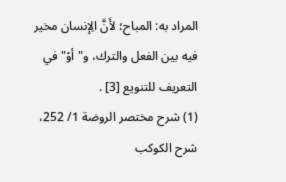المراد به: المباح؛ لأَنَّ الِإنسان مخير فيه بين الفعل والترك، و"أوْ"في التعريف للتنويع [3] .
(1) شرح مختصر الروضة 1/ 252، شرح الكوكب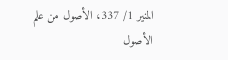المنير 1/ 337، الأصول من علم الأصول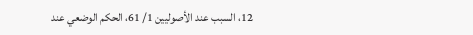12، السبب عند الأصوليين 1/ 61، الحكم الوضعي عند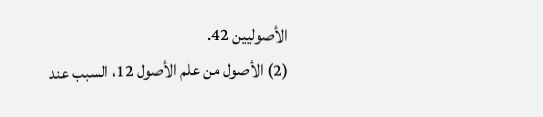الأصوليين 42.
(2) الأصول من علم الأصول 12، السبب عند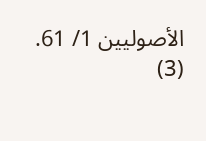الأصوليين 1/ 61.
(3)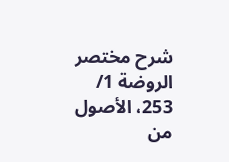شرح مختصر الروضة 1/ 253، الأصول من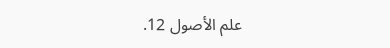علم الأصول 12.